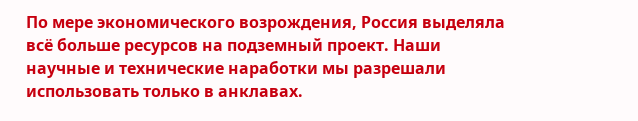По мере экономического возрождения, Россия выделяла всё больше ресурсов на подземный проект. Наши научные и технические наработки мы разрешали использовать только в анклавах.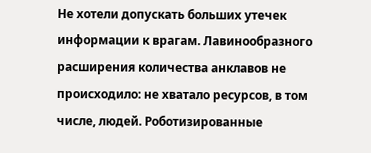Не хотели допускать больших утечек информации к врагам. Лавинообразного расширения количества анклавов не происходило: не хватало ресурсов, в том числе, людей. Роботизированные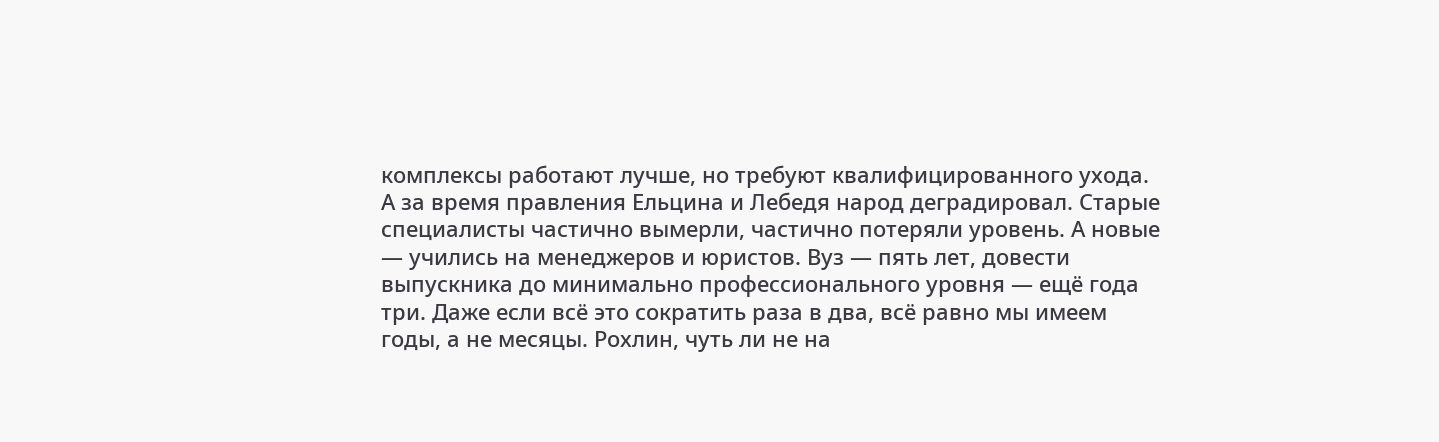комплексы работают лучше, но требуют квалифицированного ухода. А за время правления Ельцина и Лебедя народ деградировал. Старые специалисты частично вымерли, частично потеряли уровень. А новые — учились на менеджеров и юристов. Вуз — пять лет, довести выпускника до минимально профессионального уровня — ещё года три. Даже если всё это сократить раза в два, всё равно мы имеем годы, а не месяцы. Рохлин, чуть ли не на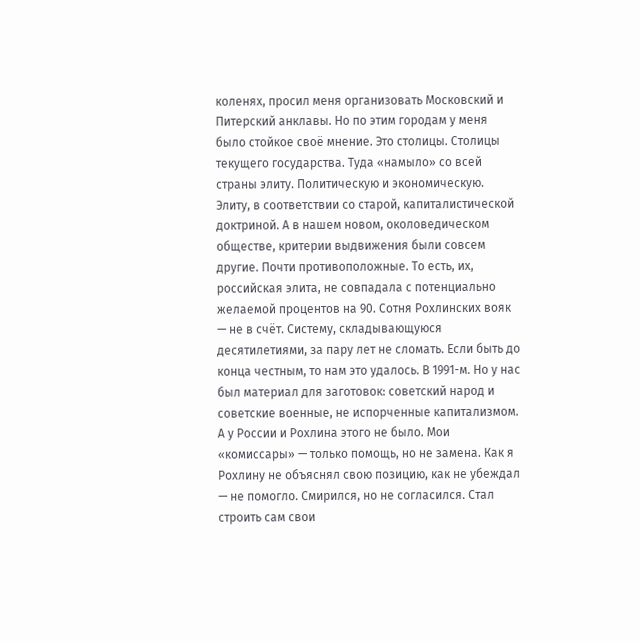коленях, просил меня организовать Московский и Питерский анклавы. Но по этим городам у меня было стойкое своё мнение. Это столицы. Столицы текущего государства. Туда «намыло» со всей страны элиту. Политическую и экономическую. Элиту, в соответствии со старой, капиталистической доктриной. А в нашем новом, околоведическом обществе, критерии выдвижения были совсем другие. Почти противоположные. То есть, их, российская элита, не совпадала с потенциально желаемой процентов на 90. Сотня Рохлинских вояк — не в счёт. Систему, складывающуюся десятилетиями, за пару лет не сломать. Если быть до конца честным, то нам это удалось. В 1991-м. Но у нас был материал для заготовок: советский народ и советские военные, не испорченные капитализмом. А у России и Рохлина этого не было. Мои «комиссары» — только помощь, но не замена. Как я Рохлину не объяснял свою позицию, как не убеждал — не помогло. Смирился, но не согласился. Стал строить сам свои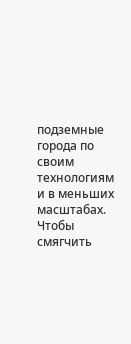подземные города по своим технологиям и в меньших масштабах. Чтобы смягчить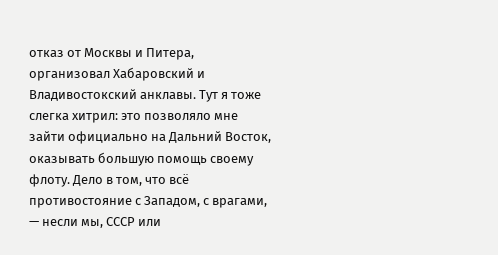отказ от Москвы и Питера, организовал Хабаровский и Владивостокский анклавы. Тут я тоже слегка хитрил: это позволяло мне зайти официально на Дальний Восток, оказывать большую помощь своему флоту. Дело в том, что всё противостояние с Западом, с врагами, — несли мы, СССР или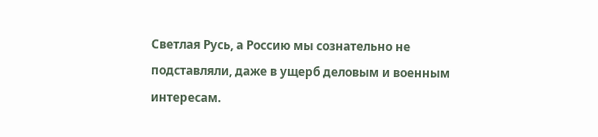Светлая Русь, а Россию мы сознательно не подставляли, даже в ущерб деловым и военным интересам.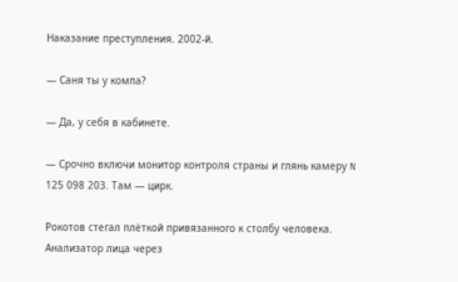Наказание преступления. 2002-й.

— Саня ты у компа?

— Да, у себя в кабинете.

— Срочно включи монитор контроля страны и глянь камеру N 125 098 203. Там — цирк.

Рокотов стегал плёткой привязанного к столбу человека. Анализатор лица через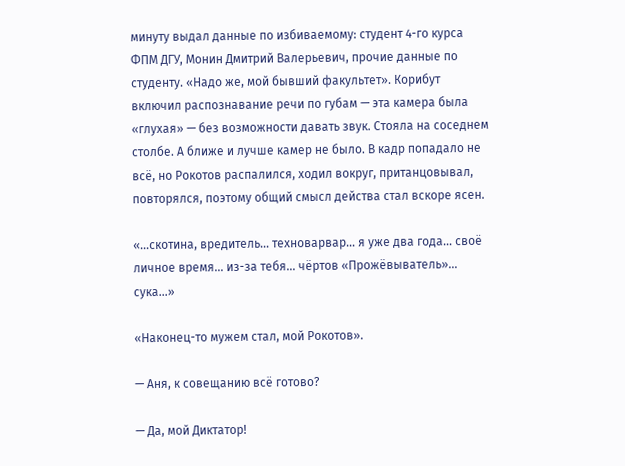минуту выдал данные по избиваемому: студент 4-го курса ФПМ ДГУ, Монин Дмитрий Валерьевич, прочие данные по студенту. «Надо же, мой бывший факультет». Корибут включил распознавание речи по губам — эта камера была «глухая» — без возможности давать звук. Стояла на соседнем столбе. А ближе и лучше камер не было. В кадр попадало не всё, но Рокотов распалился, ходил вокруг, пританцовывал, повторялся, поэтому общий смысл действа стал вскоре ясен.

«…скотина, вредитель… техноварвар… я уже два года… своё личное время… из-за тебя… чёртов «Прожёвыватель»… сука…»

«Наконец-то мужем стал, мой Рокотов».

— Аня, к совещанию всё готово?

— Да, мой Диктатор!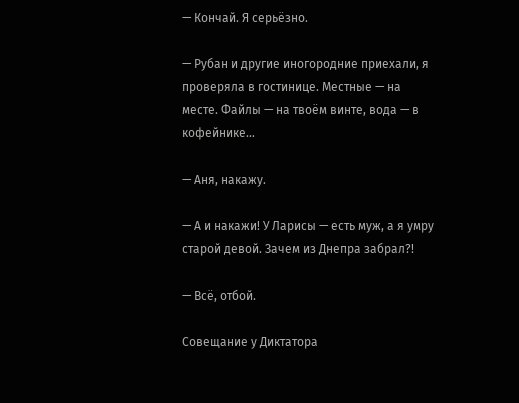— Кончай. Я серьёзно.

— Рубан и другие иногородние приехали, я проверяла в гостинице. Местные — на месте. Файлы — на твоём винте, вода — в кофейнике…

— Аня, накажу.

— А и накажи! У Ларисы — есть муж, а я умру старой девой. Зачем из Днепра забрал?!

— Всё, отбой.

Совещание у Диктатора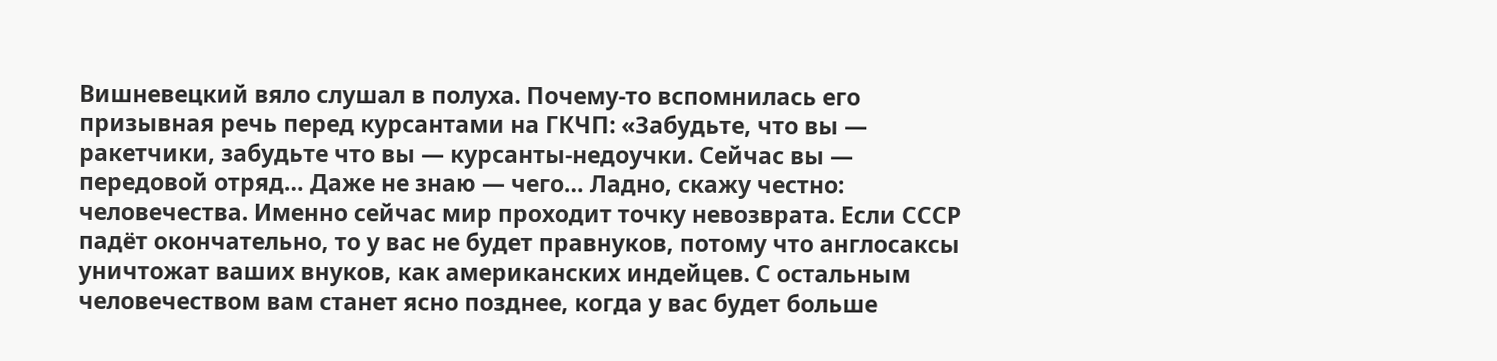Вишневецкий вяло слушал в полуха. Почему-то вспомнилась его призывная речь перед курсантами на ГКЧП: «Забудьте, что вы — ракетчики, забудьте что вы — курсанты-недоучки. Сейчас вы — передовой отряд… Даже не знаю — чего… Ладно, скажу честно: человечества. Именно сейчас мир проходит точку невозврата. Если СССР падёт окончательно, то у вас не будет правнуков, потому что англосаксы уничтожат ваших внуков, как американских индейцев. С остальным человечеством вам станет ясно позднее, когда у вас будет больше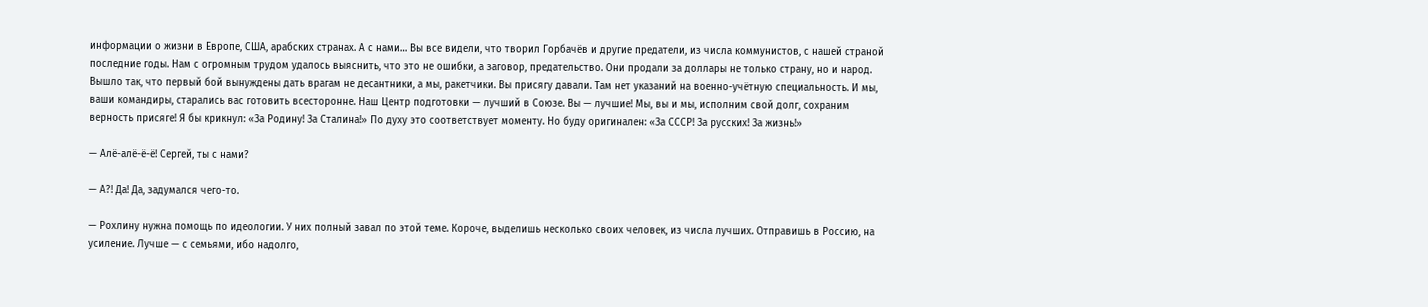информации о жизни в Европе, США, арабских странах. А с нами… Вы все видели, что творил Горбачёв и другие предатели, из числа коммунистов, с нашей страной последние годы. Нам с огромным трудом удалось выяснить, что это не ошибки, а заговор, предательство. Они продали за доллары не только страну, но и народ. Вышло так, что первый бой вынуждены дать врагам не десантники, а мы, ракетчики. Вы присягу давали. Там нет указаний на военно-учётную специальность. И мы, ваши командиры, старались вас готовить всесторонне. Наш Центр подготовки — лучший в Союзе. Вы — лучшие! Мы, вы и мы, исполним свой долг, сохраним верность присяге! Я бы крикнул: «За Родину! За Сталина!» По духу это соответствует моменту. Но буду оригинален: «За СССР! За русских! За жизнь!»

— Алё-алё-ё-ё! Сергей, ты с нами?

— А?! Да! Да, задумался чего-то.

— Рохлину нужна помощь по идеологии. У них полный завал по этой теме. Короче, выделишь несколько своих человек, из числа лучших. Отправишь в Россию, на усиление. Лучше — с семьями, ибо надолго,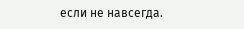если не навсегда.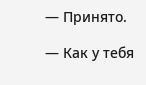— Принято.

— Как у тебя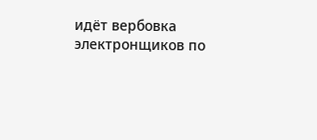идёт вербовка электронщиков по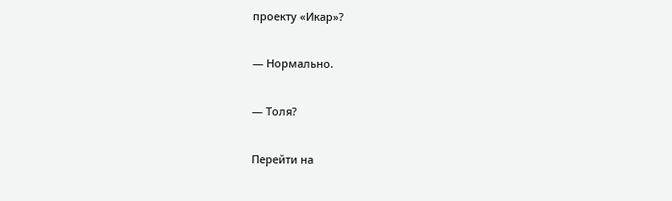проекту «Икар»?

— Нормально.

— Толя?

Перейти на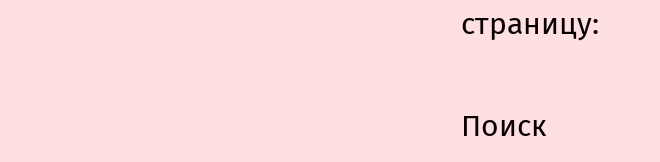страницу:

Поиск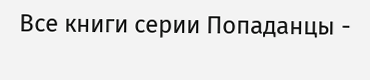Все книги серии Попаданцы -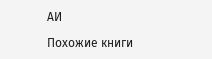АИ

Похожие книги